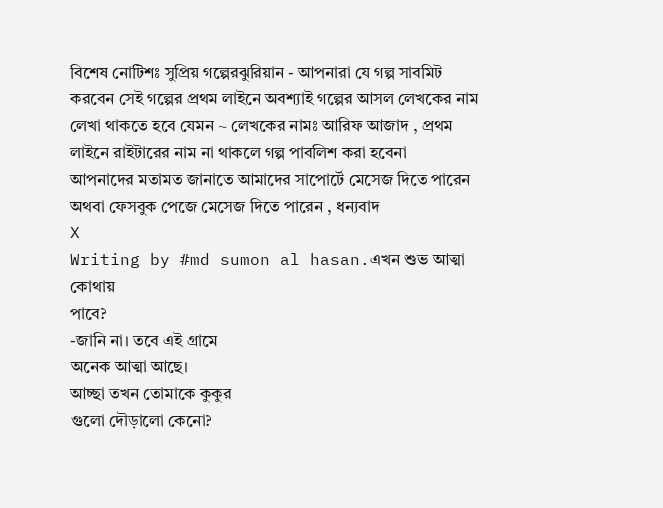বিশেষ নোটিশঃ সুপ্রিয় গল্পেরঝুরিয়ান - আপনারা যে গল্প সাবমিট করবেন সেই গল্পের প্রথম লাইনে অবশ্যাই গল্পের আসল লেখকের নাম লেখা থাকতে হবে যেমন ~ লেখকের নামঃ আরিফ আজাদ , প্রথম লাইনে রাইটারের নাম না থাকলে গল্প পাবলিশ করা হবেনা
আপনাদের মতামত জানাতে আমাদের সাপোর্টে মেসেজ দিতে পারেন অথবা ফেসবুক পেজে মেসেজ দিতে পারেন , ধন্যবাদ
X
Writing by #md sumon al hasan.এখন শুভ আত্মা কোথায়
পাবে?
-জানি না। তবে এই গ্রামে
অনেক আত্মা আছে।
আচ্ছা তখন তোমাকে কুকুর
গুলো দৌড়ালো কেনো?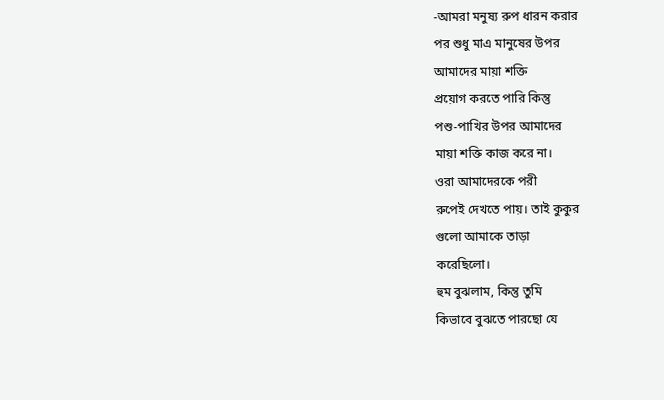-আমরা মনুষ্য রুপ ধারন করার
পর শুধু মাএ মানুষের উপর
আমাদের মায়া শক্তি
প্রয়োগ করতে পারি কিন্তু
পশু-পাখির উপর আমাদের
মায়া শক্তি কাজ করে না।
ওরা আমাদেরকে পরী
রুপেই দেখতে পায়। তাই কুকুর
গুলো আমাকে তাড়া
করেছিলো।
হুম বুঝলাম, কিন্তু তুমি
কিভাবে বুঝতে পারছো যে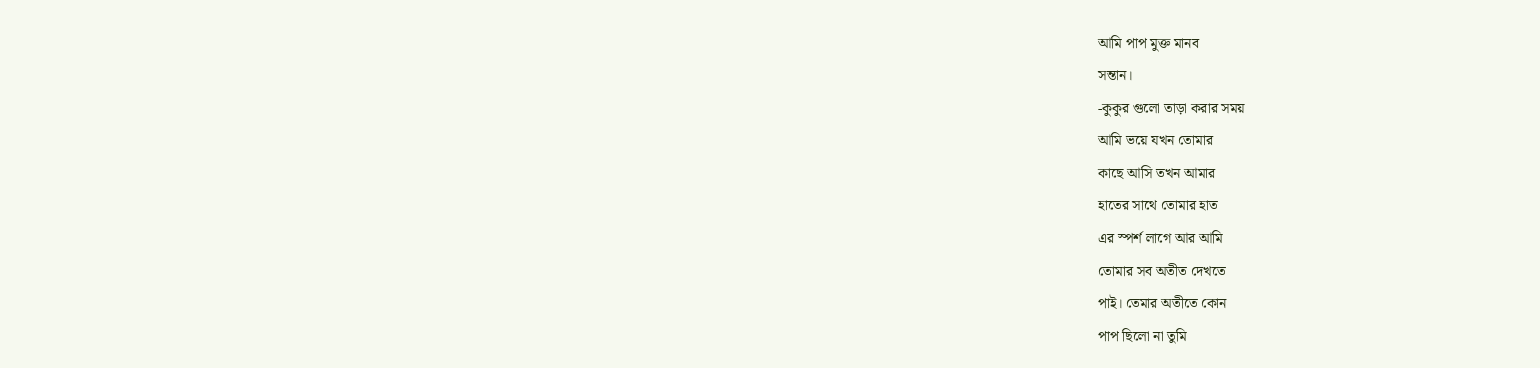আমি পাপ মুক্ত মানব
সন্তান।
-কুকুর গুলো তাড়া করার সময়
আমি ভয়ে যখন তোমার
কাছে আসি তখন আমার
হাতের সাথে তোমার হাত
এর স্পর্শ লাগে আর আমি
তোমার সব অতীত দেখতে
পাই। তেমার অতীতে কোন
পাপ ছিলো না তুমি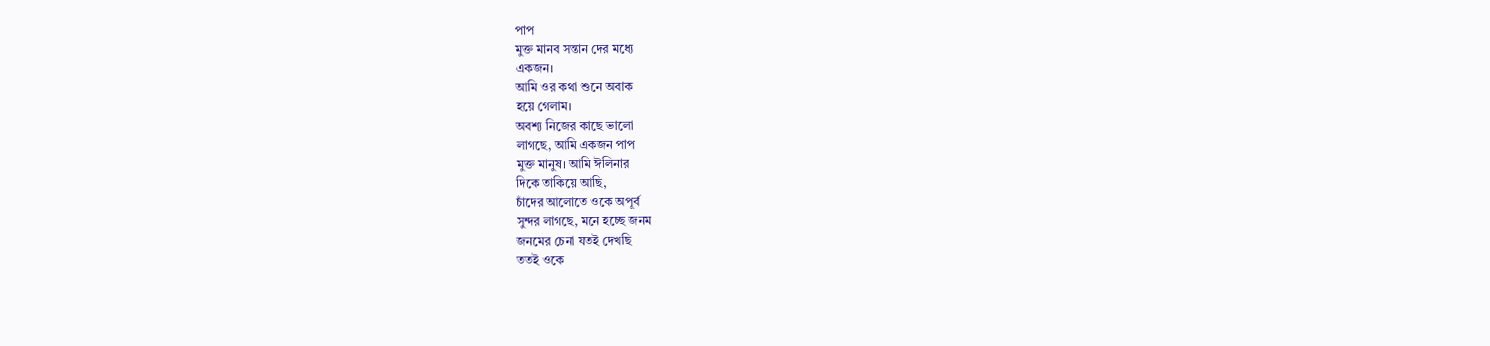পাপ
মুক্ত মানব সন্তান দের মধ্যে
একজন।
আমি ওর কথা শুনে অবাক
হয়ে গেলাম।
অবশ্য নিজের কাছে ভালো
লাগছে, আমি একজন পাপ
মুক্ত মানুষ। আমি ঈলিনার
দিকে তাকিয়ে আছি,
চাঁদের আলোতে ওকে অপূর্ব
সুন্দর লাগছে, মনে হচ্ছে জনম
জনমের চেনা যতই দেখছি
ততই ওকে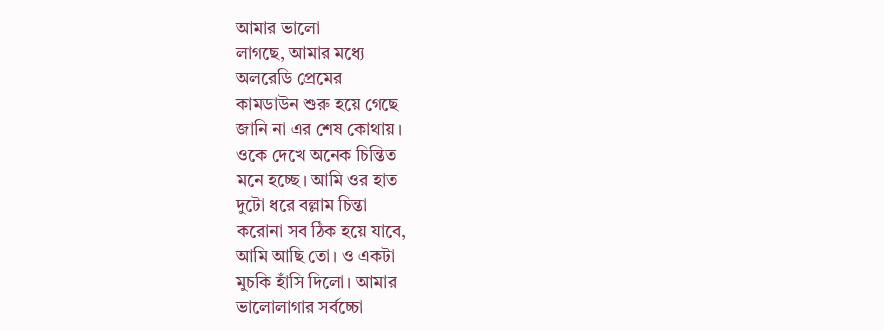আমার ভালো
লাগছে, আমার মধ্যে
অলরেডি প্রেমের
কামডাউন শুরু হয়ে গেছে
জানি না এর শেষ কোথায়।
ওকে দেখে অনেক চিন্তিত
মনে হচ্ছে। আমি ওর হাত
দুটো ধরে বল্লাম চিন্তা
করোনা সব ঠিক হয়ে যাবে,
আমি আছি তো। ও একটা
মুচকি হাঁসি দিলো। আমার
ভালোলাগার সর্বচ্চো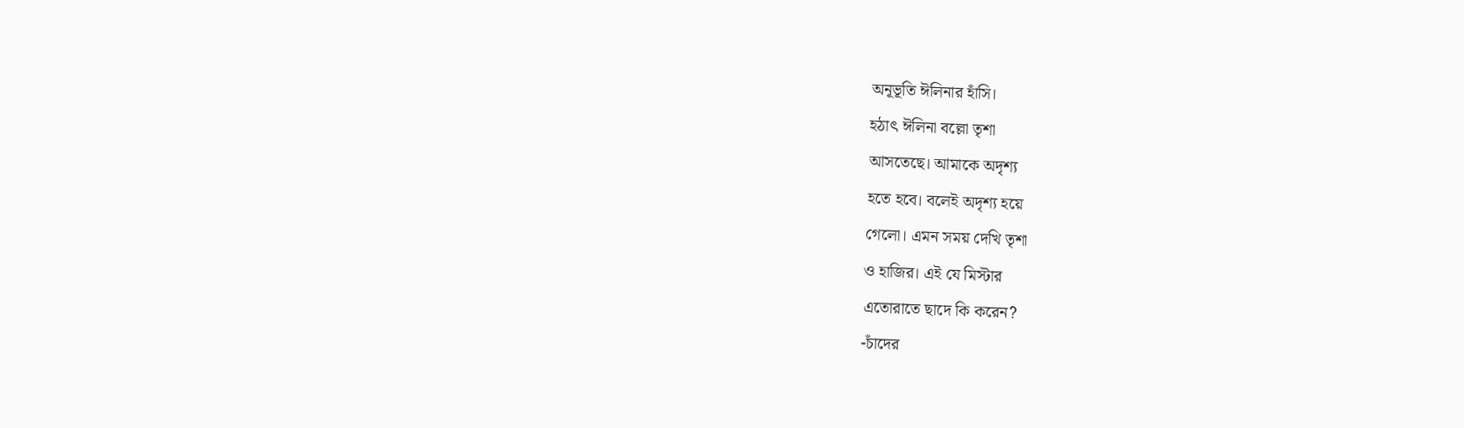অনূভূতি ঈলিনার হাঁসি।
হঠাৎ ঈলিনা বল্লো তৃশা
আসতেছে। আমাকে অদৃশ্য
হতে হবে। বলেই অদৃশ্য হয়ে
গেলো। এমন সময় দেখি তৃশা
ও হাজির। এই যে মিস্টার
এতোরাতে ছাদে কি করেন?
-চাঁদের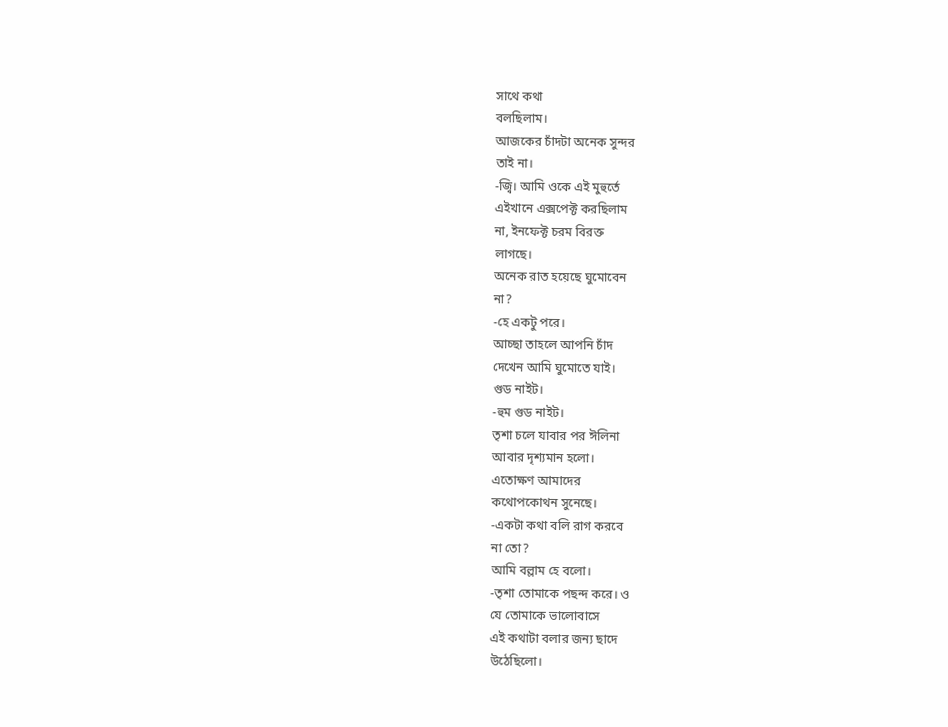সাথে কথা
বলছিলাম।
আজকের চাঁদটা অনেক সুন্দর
তাই না।
-জ্বি। আমি ওকে এই মুহুর্তে
এইখানে এক্সপেক্ট করছিলাম
না, ইনফেক্ট চরম বিরক্ত
লাগছে।
অনেক রাত হয়েছে ঘুমোবেন
না?
-হে একটু পরে।
আচ্ছা তাহলে আপনি চাঁদ
দেখেন আমি ঘুমোতে যাই।
গুড নাইট।
-হুম গুড নাইট।
তৃশা চলে যাবার পর ঈলিনা
আবার দৃশ্যমান হলো।
এতোক্ষণ আমাদের
কথোপকোথন সুনেছে।
-একটা কথা বলি রাগ করবে
না তো?
আমি বল্লাম হে বলো।
-তৃশা তোমাকে পছন্দ করে। ও
যে তোমাকে ভালোবাসে
এই কথাটা বলার জন্য ছাদে
উঠেছিলো।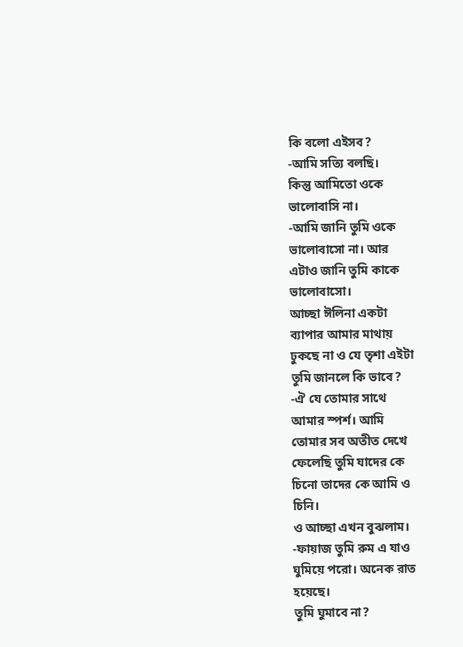কি বলো এইসব?
-আমি সত্যি বলছি।
কিন্তু আমিতো ওকে
ভালোবাসি না।
-আমি জানি তুমি ওকে
ভালোবাসো না। আর
এটাও জানি তুমি কাকে
ভালোবাসো।
আচ্ছা ঈলিনা একটা
ব্যাপার আমার মাথায়
ঢুকছে না ও যে তৃশা এইটা
তুমি জানলে কি ভাবে?
-ঐ যে তোমার সাথে
আমার স্পর্শ। আমি
তোমার সব অতীত দেখে
ফেলেছি তুমি যাদের কে
চিনো তাদের কে আমি ও
চিনি।
ও আচ্ছা এখন বুঝলাম।
-ফায়াজ তুমি রুম এ যাও
ঘুমিয়ে পরো। অনেক রাত
হয়েছে।
তুমি ঘুমাবে না?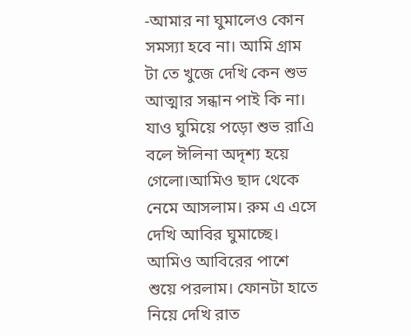-আমার না ঘুমালেও কোন
সমস্যা হবে না। আমি গ্রাম
টা তে খুজে দেখি কেন শুভ
আত্মার সন্ধান পাই কি না।
যাও ঘুমিয়ে পড়ো শুভ রাএি
বলে ঈলিনা অদৃশ্য হয়ে
গেলো।আমিও ছাদ থেকে
নেমে আসলাম। রুম এ এসে
দেখি আবির ঘুমাচ্ছে।
আমিও আবিরের পাশে
শুয়ে পরলাম। ফোনটা হাতে
নিয়ে দেখি রাত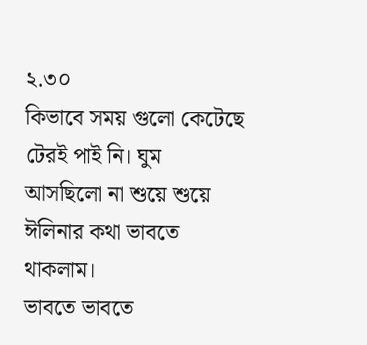২.৩০
কিভাবে সময় গুলো কেটেছে
টেরই পাই নি। ঘুম
আসছিলো না শুয়ে শুয়ে
ঈলিনার কথা ভাবতে
থাকলাম।
ভাবতে ভাবতে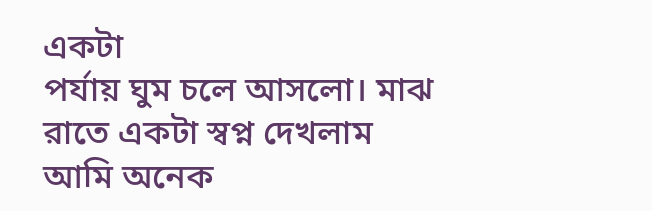একটা
পর্যায় ঘুম চলে আসলো। মাঝ
রাতে একটা স্বপ্ন দেখলাম
আমি অনেক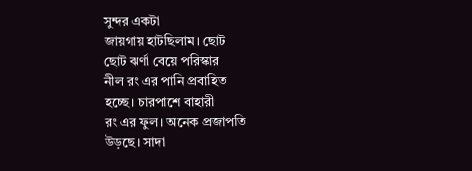সুন্দর একটা
জায়গায় হাটছিলাম। ছোট
ছোট ঝর্ণা বেয়ে পরিস্কার
নীল রং এর পানি প্রবাহিত
হচ্ছে। চারপাশে বাহারী
রং এর ফুল। অনেক প্রজাপতি
উড়ছে। সাদা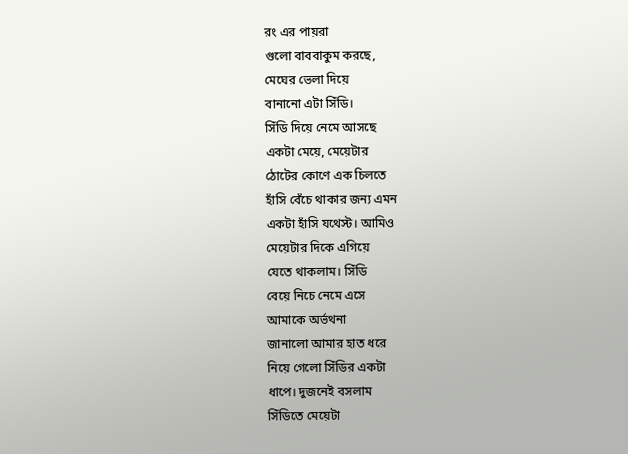রং এর পায়রা
গুলো বাববাকুম করছে,
মেঘের ভেলা দিয়ে
বানানো এটা সিঁডি।
সিঁডি দিয়ে নেমে আসছে
একটা মেয়ে, মেয়েটার
ঠোটের কোণে এক চিলতে
হাঁসি বেঁচে থাকার জন্য এমন
একটা হাঁসি যথেস্ট। আমিও
মেয়েটার দিকে এগিয়ে
যেতে থাকলাম। সিঁডি
বেয়ে নিচে নেমে এসে
আমাকে অর্ভথনা
জানালো আমার হাত ধরে
নিয়ে গেলো সিঁডির একটা
ধাপে। দুজনেই বসলাম
সিঁডিতে মেয়েটা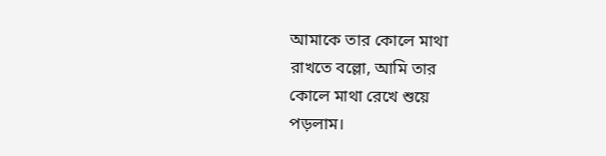আমাকে তার কোলে মাথা
রাখতে বল্লো, আমি তার
কোলে মাথা রেখে শুয়ে
পড়লাম।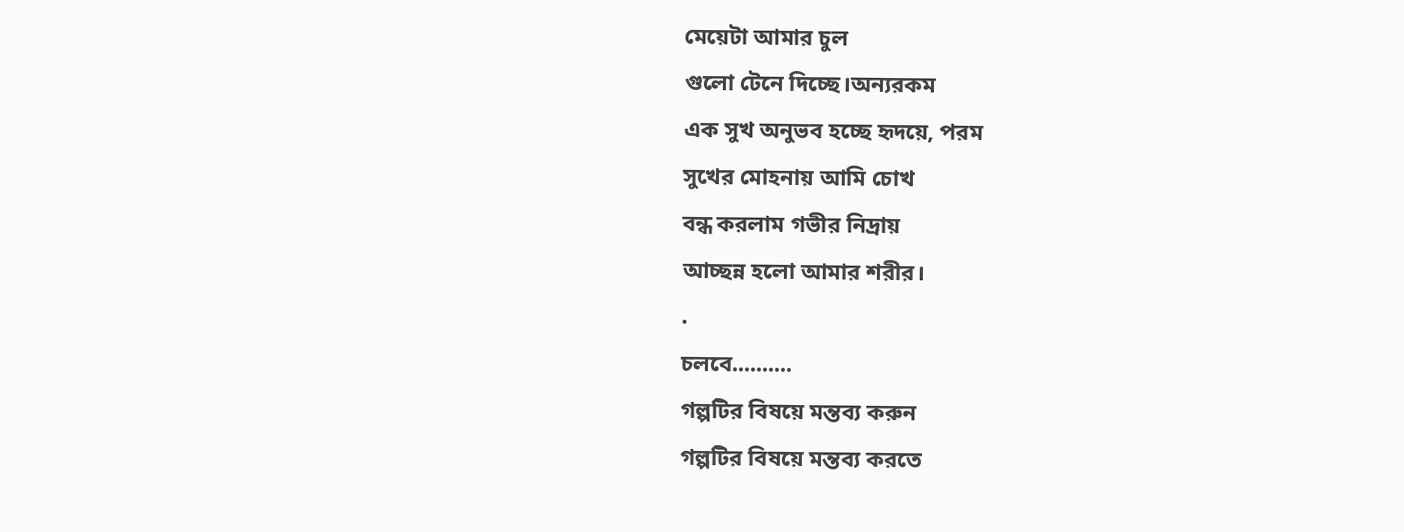মেয়েটা আমার চুল
গুলো টেনে দিচ্ছে।অন্যরকম
এক সুখ অনুভব হচ্ছে হৃদয়ে, পরম
সুখের মোহনায় আমি চোখ
বন্ধ করলাম গভীর নিদ্রায়
আচ্ছন্ন হলো আমার শরীর।
.
চলবে..........
গল্পটির বিষয়ে মন্তব্য করুন
গল্পটির বিষয়ে মন্তব্য করতে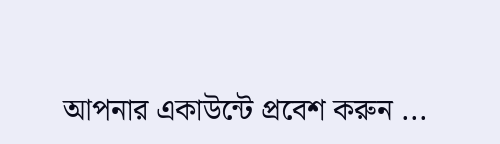আপনার একাউন্টে প্রবেশ করুন ...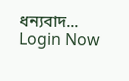ধন্যবাদ... Login Now